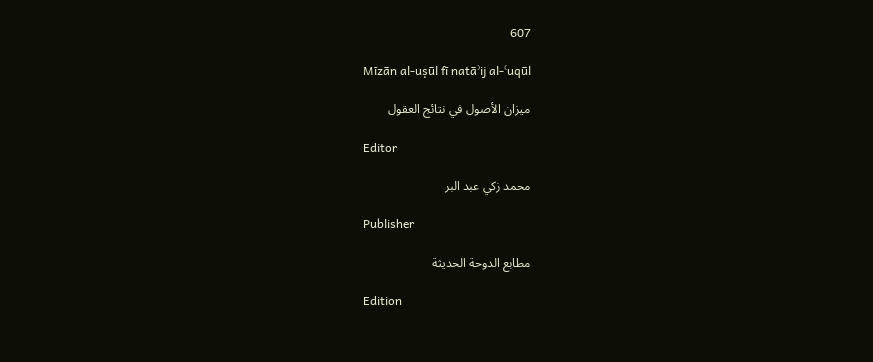607

Mīzān al-uṣūl fī natāʾij al-ʿuqūl

ميزان الأصول في نتائج العقول

Editor

محمد زكي عبد البر

Publisher

مطابع الدوحة الحديثة

Edition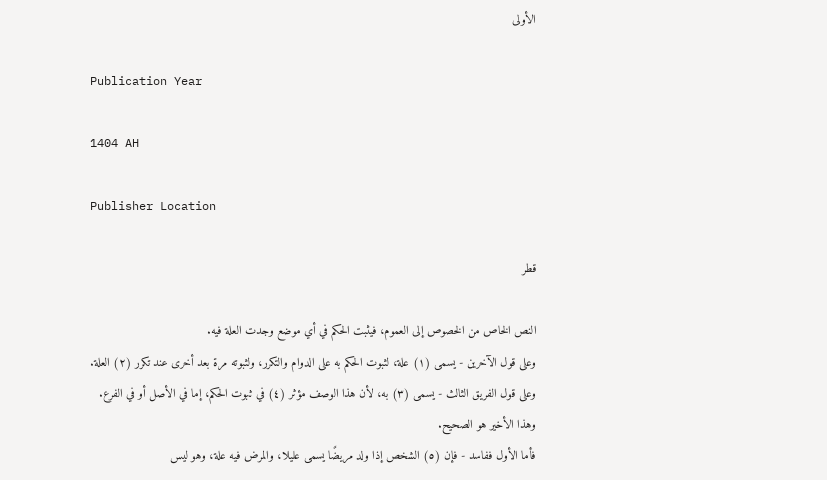الأولى

Publication Year

1404 AH

Publisher Location

قطر

النص الخاص من الخصوص إلى العموم، فيثبت الحكم في أي موضع وجدت العلة فيه.
وعلى قول الآخرين - يسمى (١) علة، لثبوت الحكم به على الدوام والتكرر، ولثبوته مرة بعد أخرى عند تكرر (٢) العلة.
وعلى قول الفريق الثالث - يسمى (٣) به، لأن هذا الوصف مؤثر (٤) في ثبوت الحكم، إما في الأصل أو في الفرع.
وهذا الأخير هو الصحيح.
فأما الأول ففاسد - فإن (٥) الشخص إذا ولد مريضًا يسمى عليلا، والمرض فيه علة، وهو ليس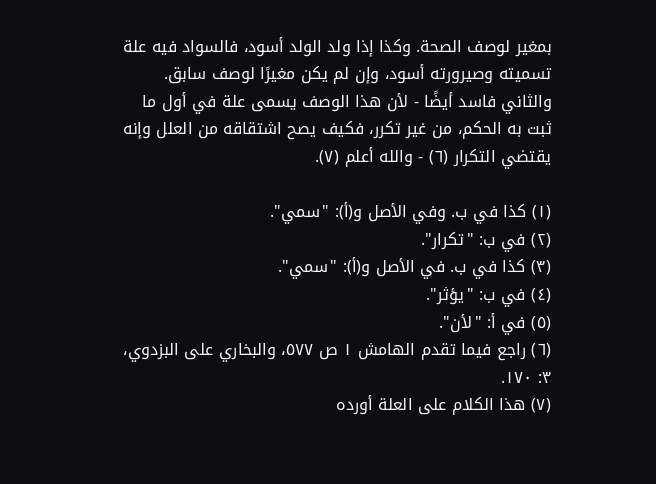بمغير لوصف الصحة. وكذا إذا ولد الولد أسود، فالسواد فيه علة تسميته وصيرورته أسود، وإن لم يكن مغيرًا لوصف سابق.
والثاني فاسد أيضًا - لأن هذا الوصف يسمى علة في أول ما ثبت به الحكم، من غير تكرر، فكيف يصح اشتقاقه من العلل وإنه يقتضي التكرار (٦) - والله أعلم (٧).

(١) كذا في ب. وفي الأصل و(أ): "سمي".
(٢) في ب: "تكرار".
(٣) كذا في ب. في الأصل و(أ): "سمي".
(٤) في ب: "يؤثر".
(٥) في أ: "لأن".
(٦) راجع فيما تقدم الهامش ١ ص ٥٧٧، والبخاري على البزدوي، ٣: ١٧٠.
(٧) هذا الكلام على العلة أورده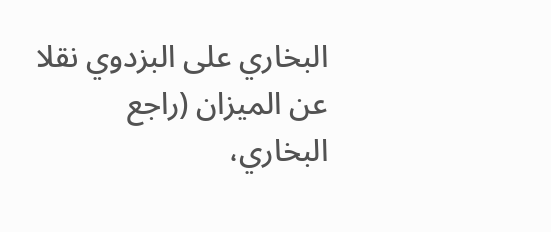البخاري على البزدوي نقلا عن الميزان (راجع البخاري،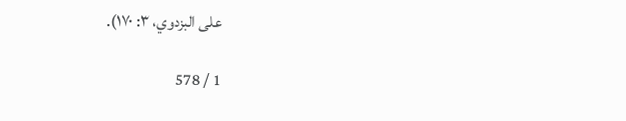على البزدوي، ٣: ١٧٠).

1 / 578